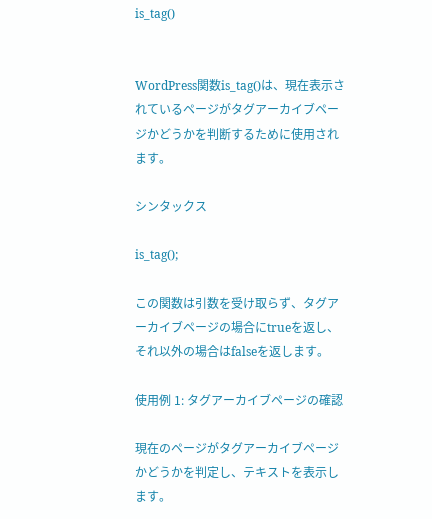is_tag()


WordPress関数is_tag()は、現在表示されているページがタグアーカイブページかどうかを判断するために使用されます。

シンタックス

is_tag();

この関数は引数を受け取らず、タグアーカイブページの場合にtrueを返し、それ以外の場合はfalseを返します。

使用例 1: タグアーカイブページの確認

現在のページがタグアーカイブページかどうかを判定し、テキストを表示します。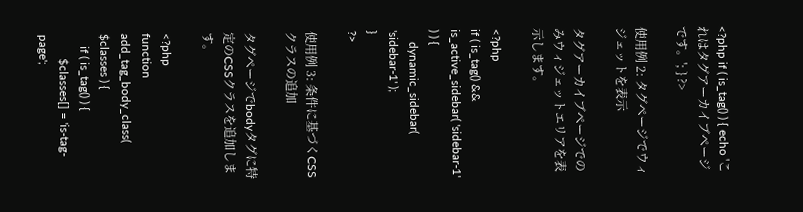<?php if ( is_tag() ) { echo 'これはタグアーカイブページです。'; } ?>

使用例 2: タグページでウィジェットを表示

タグアーカイブページでのみウィジェットエリアを表示します。

<?php
if ( is_tag() && is_active_sidebar( 'sidebar-1' ) ) {
    dynamic_sidebar( 'sidebar-1' );
}
?>

使用例 3: 条件に基づくCSSクラスの追加

タグページでbodyタグに特定のCSSクラスを追加します。

<?php
function add_tag_body_class( $classes ) {
    if ( is_tag() ) {
        $classes[] = 'is-tag-page';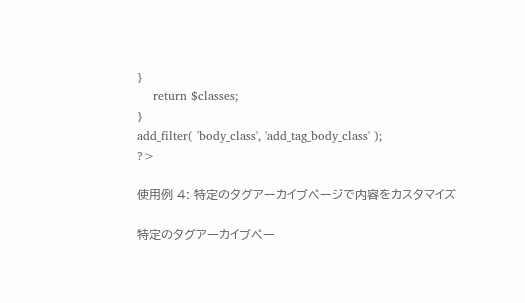}
    return $classes;
}
add_filter( 'body_class', 'add_tag_body_class' );
?>

使用例 4: 特定のタグアーカイブページで内容をカスタマイズ

特定のタグアーカイブペー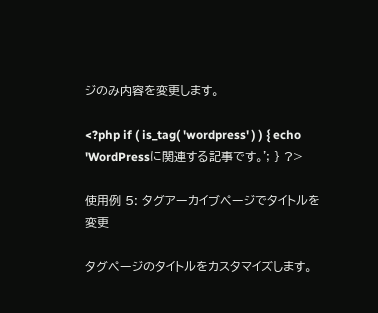ジのみ内容を変更します。

<?php if ( is_tag( 'wordpress' ) ) { echo 'WordPressに関連する記事です。'; } ?>

使用例 5: タグアーカイブページでタイトルを変更

タグページのタイトルをカスタマイズします。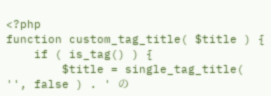<?php
function custom_tag_title( $title ) {
    if ( is_tag() ) {
        $title = single_tag_title( '', false ) . ' の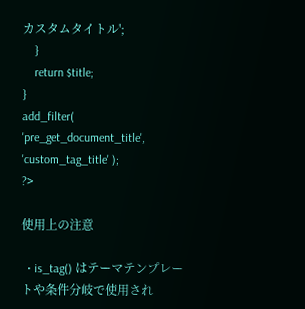カスタムタイトル';
    }
    return $title;
}
add_filter( 'pre_get_document_title', 'custom_tag_title' );
?>

使用上の注意

  • is_tag() はテーマテンプレートや条件分岐で使用され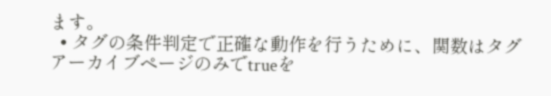ます。
  • タグの条件判定で正確な動作を行うために、関数はタグアーカイブページのみでtrueを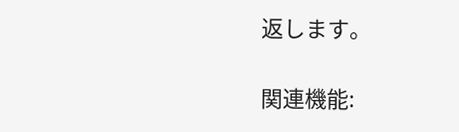返します。

関連機能: